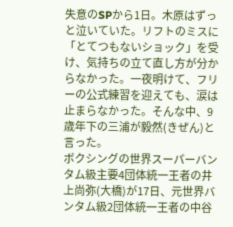失意のSPから1日。木原はずっと泣いていた。リフトのミスに「とてつもないショック」を受け、気持ちの立て直し方が分からなかった。一夜明けて、フリーの公式練習を迎えても、涙は止まらなかった。そんな中、9歳年下の三浦が毅然(きぜん)と言った。
ボクシングの世界スーパーバンタム級主要4団体統一王者の井上尚弥(大橋)が17日、元世界バンタム級2団体統一王者の中谷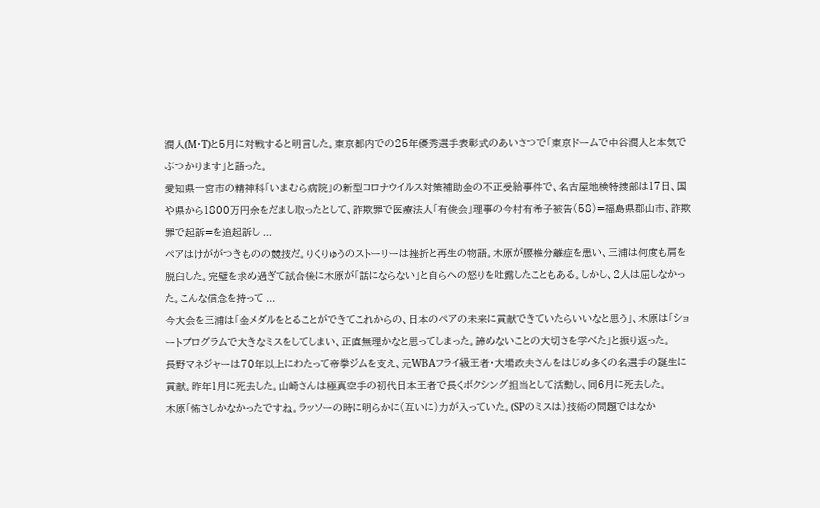潤人(M・T)と5月に対戦すると明言した。東京都内での25年優秀選手表彰式のあいさつで「東京ドームで中谷潤人と本気でぶつかります」と語った。
愛知県一宮市の精神科「いまむら病院」の新型コロナウイルス対策補助金の不正受給事件で、名古屋地検特捜部は17日、国や県から1800万円余をだまし取ったとして、詐欺罪で医療法人「有俊会」理事の今村有希子被告(58)=福島県郡山市、詐欺罪で起訴=を追起訴し ...
ペアはけががつきものの競技だ。りくりゅうのストーリーは挫折と再生の物語。木原が腰椎分離症を患い、三浦は何度も肩を脱臼した。完璧を求め過ぎて試合後に木原が「話にならない」と自らへの怒りを吐露したこともある。しかし、2人は屈しなかった。こんな信念を持って ...
今大会を三浦は「金メダルをとることができてこれからの、日本のペアの未来に貢献できていたらいいなと思う」、木原は「ショートプログラムで大きなミスをしてしまい、正直無理かなと思ってしまった。諦めないことの大切さを学べた」と振り返った。
長野マネジャーは70年以上にわたって帝拳ジムを支え、元WBAフライ級王者・大場政夫さんをはじめ多くの名選手の誕生に貢献。昨年1月に死去した。山崎さんは極真空手の初代日本王者で長くボクシング担当として活動し、同6月に死去した。
木原「怖さしかなかったですね。ラッソーの時に明らかに(互いに)力が入っていた。(SPのミスは)技術の問題ではなか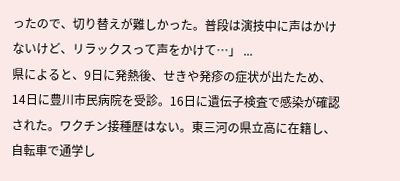ったので、切り替えが難しかった。普段は演技中に声はかけないけど、リラックスって声をかけて…」 ...
県によると、9日に発熱後、せきや発疹の症状が出たため、14日に豊川市民病院を受診。16日に遺伝子検査で感染が確認された。ワクチン接種歴はない。東三河の県立高に在籍し、自転車で通学し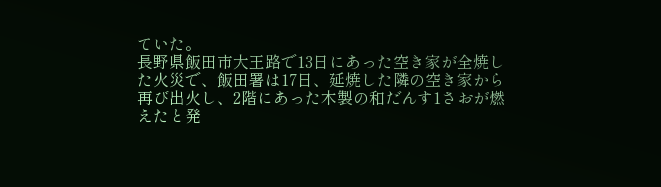ていた。
長野県飯田市大王路で13日にあった空き家が全焼した火災で、飯田署は17日、延焼した隣の空き家から再び出火し、2階にあった木製の和だんす1さおが燃えたと発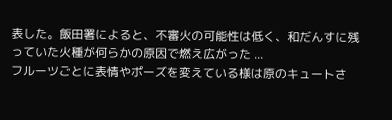表した。飯田署によると、不審火の可能性は低く、和だんすに残っていた火種が何らかの原因で燃え広がった ...
フルーツごとに表情やポーズを変えている様は原のキュートさ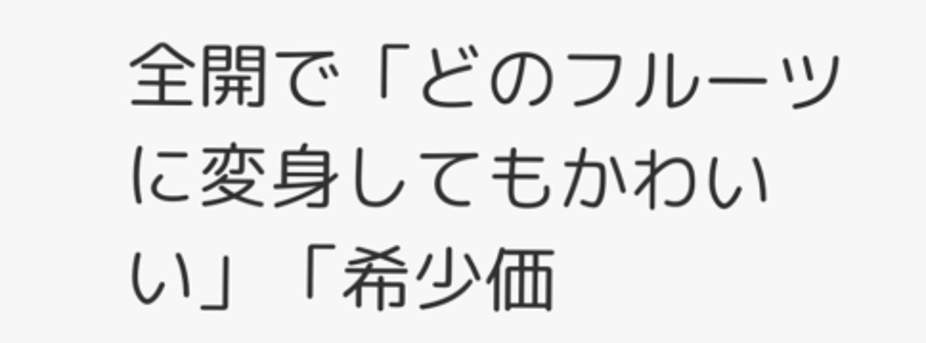全開で「どのフルーツに変身してもかわいい」「希少価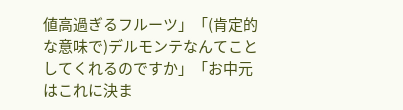値高過ぎるフルーツ」「(肯定的な意味で)デルモンテなんてことしてくれるのですか」「お中元はこれに決ま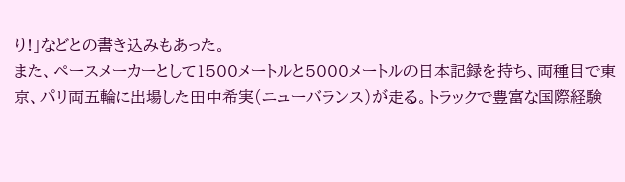り!」などとの書き込みもあった。
また、ペースメーカーとして1500メートルと5000メートルの日本記録を持ち、両種目で東京、パリ両五輪に出場した田中希実(ニューバランス)が走る。トラックで豊富な国際経験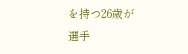を持つ26歳が選手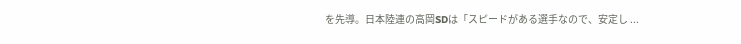を先導。日本陸連の高岡SDは「スピードがある選手なので、安定し ...